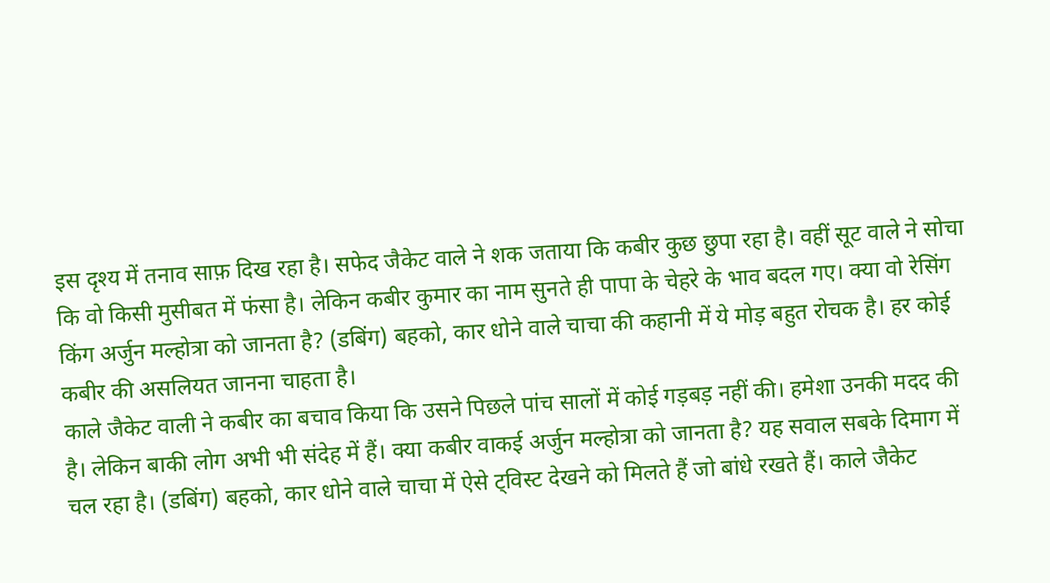इस दृश्य में तनाव साफ़ दिख रहा है। सफेद जैकेट वाले ने शक जताया कि कबीर कुछ छुपा रहा है। वहीं सूट वाले ने सोचा कि वो किसी मुसीबत में फंसा है। लेकिन कबीर कुमार का नाम सुनते ही पापा के चेहरे के भाव बदल गए। क्या वो रेसिंग किंग अर्जुन मल्होत्रा को जानता है? (डबिंग) बहको, कार धोने वाले चाचा की कहानी में ये मोड़ बहुत रोचक है। हर कोई कबीर की असलियत जानना चाहता है।
काले जैकेट वाली ने कबीर का बचाव किया कि उसने पिछले पांच सालों में कोई गड़बड़ नहीं की। हमेशा उनकी मदद की है। लेकिन बाकी लोग अभी भी संदेह में हैं। क्या कबीर वाकई अर्जुन मल्होत्रा को जानता है? यह सवाल सबके दिमाग में चल रहा है। (डबिंग) बहको, कार धोने वाले चाचा में ऐसे ट्विस्ट देखने को मिलते हैं जो बांधे रखते हैं। काले जैकेट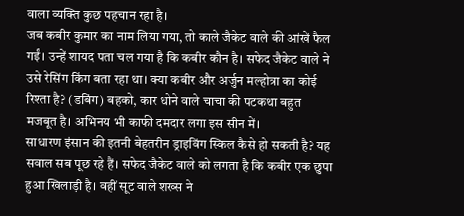वाला व्यक्ति कुछ पहचान रहा है।
जब कबीर कुमार का नाम लिया गया, तो काले जैकेट वाले की आंखें फैल गईं। उन्हें शायद पता चल गया है कि कबीर कौन है। सफेद जैकेट वाले ने उसे रेसिंग किंग बता रहा था। क्या कबीर और अर्जुन मल्होत्रा का कोई रिश्ता है? (डबिंग) बहको, कार धोने वाले चाचा की पटकथा बहुत मजबूत है। अभिनय भी काफी दमदार लगा इस सीन में।
साधारण इंसान की इतनी बेहतरीन ड्राइविंग स्किल कैसे हो सकती है? यह सवाल सब पूछ रहे हैं। सफेद जैकेट वाले को लगता है कि कबीर एक छुपा हुआ खिलाड़ी है। वहीं सूट वाले शख्स ने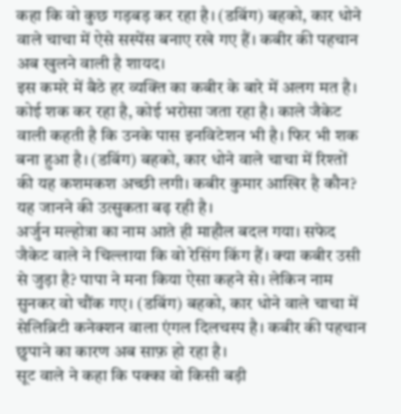कहा कि वो कुछ गड़बड़ कर रहा है। (डबिंग) बहको, कार धोने वाले चाचा में ऐसे सस्पेंस बनाए रखे गए हैं। कबीर की पहचान अब खुलने वाली है शायद।
इस कमरे में बैठे हर व्यक्ति का कबीर के बारे में अलग मत है। कोई शक कर रहा है, कोई भरोसा जता रहा है। काले जैकेट वाली कहती है कि उनके पास इनविटेशन भी है। फिर भी शक बना हुआ है। (डबिंग) बहको, कार धोने वाले चाचा में रिश्तों की यह कशमकश अच्छी लगी। कबीर कुमार आखिर है कौन? यह जानने की उत्सुकता बढ़ रही है।
अर्जुन मल्होत्रा का नाम आते ही माहौल बदल गया। सफेद जैकेट वाले ने चिल्लाया कि वो रेसिंग किंग हैं। क्या कबीर उसी से जुड़ा है? पापा ने मना किया ऐसा कहने से। लेकिन नाम सुनकर वो चौंक गए। (डबिंग) बहको, कार धोने वाले चाचा में सेलिब्रिटी कनेक्शन वाला एंगल दिलचस्प है। कबीर की पहचान छुपाने का कारण अब साफ़ हो रहा है।
सूट वाले ने कहा कि पक्का वो किसी बड़ी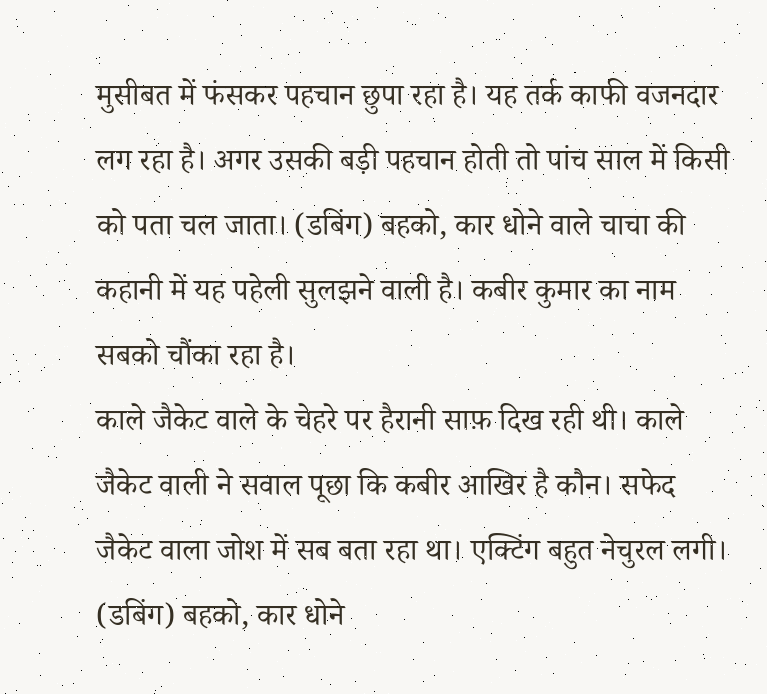मुसीबत में फंसकर पहचान छुपा रहा है। यह तर्क काफी वजनदार लग रहा है। अगर उसकी बड़ी पहचान होती तो पांच साल में किसी को पता चल जाता। (डबिंग) बहको, कार धोने वाले चाचा की कहानी में यह पहेली सुलझने वाली है। कबीर कुमार का नाम सबको चौंका रहा है।
काले जैकेट वाले के चेहरे पर हैरानी साफ़ दिख रही थी। काले जैकेट वाली ने सवाल पूछा कि कबीर आखिर है कौन। सफेद जैकेट वाला जोश में सब बता रहा था। एक्टिंग बहुत नेचुरल लगी। (डबिंग) बहको, कार धोने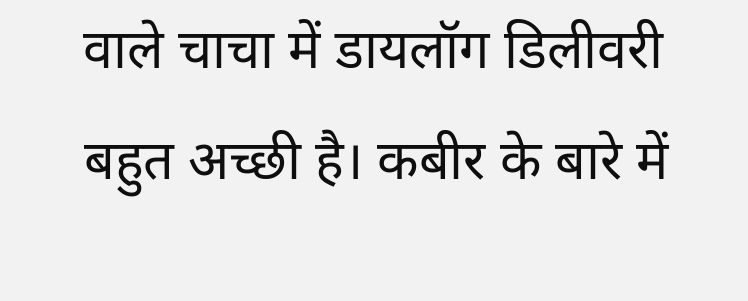वाले चाचा में डायलॉग डिलीवरी बहुत अच्छी है। कबीर के बारे में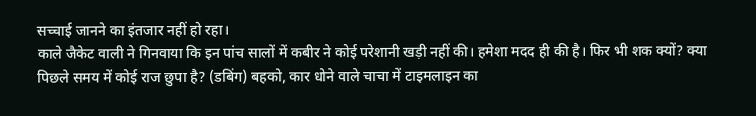सच्चाई जानने का इंतजार नहीं हो रहा।
काले जैकेट वाली ने गिनवाया कि इन पांच सालों में कबीर ने कोई परेशानी खड़ी नहीं की। हमेशा मदद ही की है। फिर भी शक क्यों? क्या पिछले समय में कोई राज छुपा है? (डबिंग) बहको, कार धोने वाले चाचा में टाइमलाइन का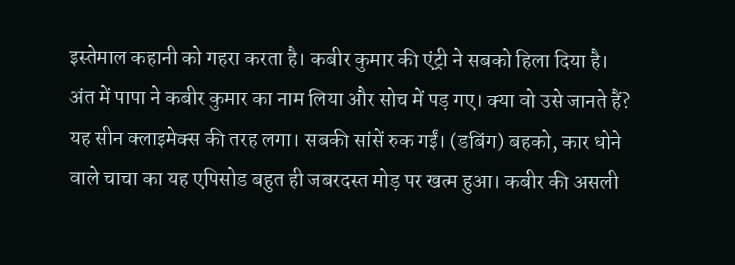इस्तेमाल कहानी को गहरा करता है। कबीर कुमार की एंट्री ने सबको हिला दिया है।
अंत में पापा ने कबीर कुमार का नाम लिया और सोच में पड़ गए। क्या वो उसे जानते हैं? यह सीन क्लाइमेक्स की तरह लगा। सबकी सांसें रुक गईं। (डबिंग) बहको, कार धोने वाले चाचा का यह एपिसोड बहुत ही जबरदस्त मोड़ पर खत्म हुआ। कबीर की असली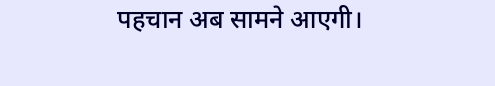पहचान अब सामने आएगी।